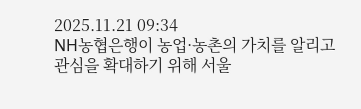2025.11.21 09:34
NH농협은행이 농업·농촌의 가치를 알리고 관심을 확대하기 위해 서울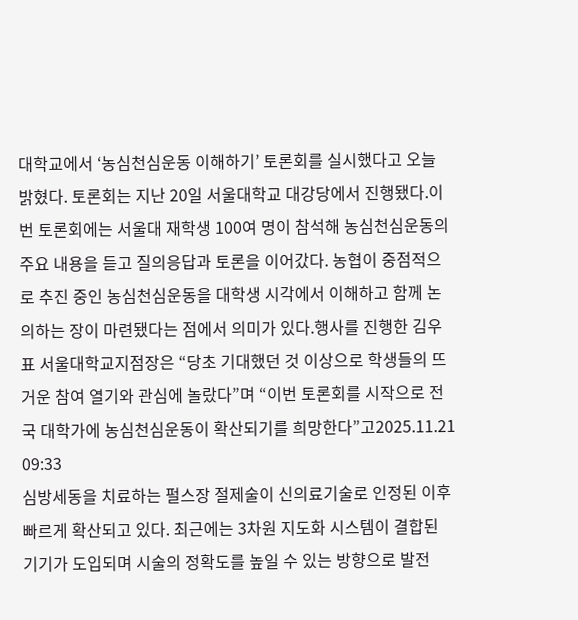대학교에서 ‘농심천심운동 이해하기’ 토론회를 실시했다고 오늘 밝혔다. 토론회는 지난 20일 서울대학교 대강당에서 진행됐다.이번 토론회에는 서울대 재학생 100여 명이 참석해 농심천심운동의 주요 내용을 듣고 질의응답과 토론을 이어갔다. 농협이 중점적으로 추진 중인 농심천심운동을 대학생 시각에서 이해하고 함께 논의하는 장이 마련됐다는 점에서 의미가 있다.행사를 진행한 김우표 서울대학교지점장은 “당초 기대했던 것 이상으로 학생들의 뜨거운 참여 열기와 관심에 놀랐다”며 “이번 토론회를 시작으로 전국 대학가에 농심천심운동이 확산되기를 희망한다”고2025.11.21 09:33
심방세동을 치료하는 펄스장 절제술이 신의료기술로 인정된 이후 빠르게 확산되고 있다. 최근에는 3차원 지도화 시스템이 결합된 기기가 도입되며 시술의 정확도를 높일 수 있는 방향으로 발전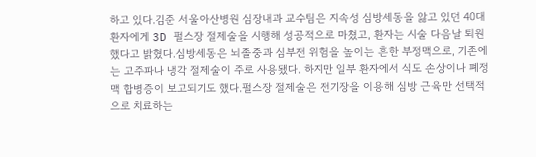하고 있다.김준 서울아산병원 심장내과 교수팀은 지속성 심방세동을 앓고 있던 40대 환자에게 3D 펄스장 절제술을 시행해 성공적으로 마쳤고, 환자는 시술 다음날 퇴원했다고 밝혔다.심방세동은 뇌졸중과 심부전 위험을 높이는 흔한 부정맥으로, 기존에는 고주파나 냉각 절제술이 주로 사용됐다. 하지만 일부 환자에서 식도 손상이나 폐정맥 합병증이 보고되기도 했다.펄스장 절제술은 전기장을 이용해 심방 근육만 선택적으로 치료하는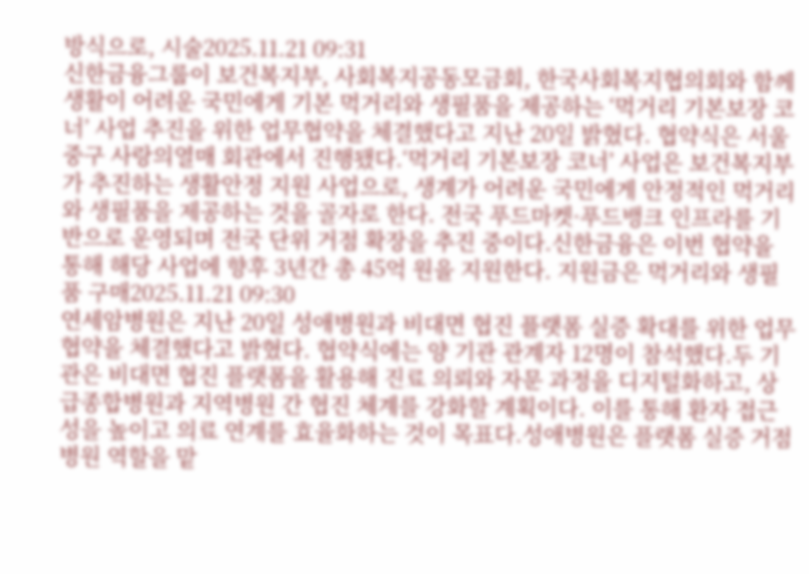방식으로, 시술2025.11.21 09:31
신한금융그룹이 보건복지부, 사회복지공동모금회, 한국사회복지협의회와 함께 생활이 어려운 국민에게 기본 먹거리와 생필품을 제공하는 ‘먹거리 기본보장 코너’ 사업 추진을 위한 업무협약을 체결했다고 지난 20일 밝혔다. 협약식은 서울 중구 사랑의열매 회관에서 진행됐다.‘먹거리 기본보장 코너’ 사업은 보건복지부가 추진하는 생활안정 지원 사업으로, 생계가 어려운 국민에게 안정적인 먹거리와 생필품을 제공하는 것을 골자로 한다. 전국 푸드마켓·푸드뱅크 인프라를 기반으로 운영되며 전국 단위 거점 확장을 추진 중이다.신한금융은 이번 협약을 통해 해당 사업에 향후 3년간 총 45억 원을 지원한다. 지원금은 먹거리와 생필품 구매2025.11.21 09:30
연세암병원은 지난 20일 성애병원과 비대면 협진 플랫폼 실증 확대를 위한 업무협약을 체결했다고 밝혔다. 협약식에는 양 기관 관계자 12명이 참석했다.두 기관은 비대면 협진 플랫폼을 활용해 진료 의뢰와 자문 과정을 디지털화하고, 상급종합병원과 지역병원 간 협진 체계를 강화할 계획이다. 이를 통해 환자 접근성을 높이고 의료 연계를 효율화하는 것이 목표다.성애병원은 플랫폼 실증 거점병원 역할을 맡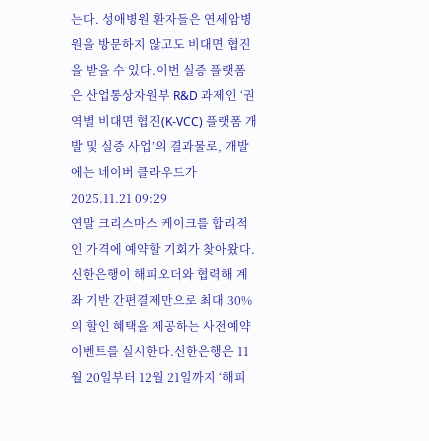는다. 성애병원 환자들은 연세암병원을 방문하지 않고도 비대면 협진을 받을 수 있다.이번 실증 플랫폼은 산업통상자원부 R&D 과제인 ‘권역별 비대면 협진(K-VCC) 플랫폼 개발 및 실증 사업’의 결과물로, 개발에는 네이버 클라우드가2025.11.21 09:29
연말 크리스마스 케이크를 합리적인 가격에 예약할 기회가 찾아왔다. 신한은행이 해피오더와 협력해 계좌 기반 간편결제만으로 최대 30%의 할인 혜택을 제공하는 사전예약 이벤트를 실시한다.신한은행은 11월 20일부터 12월 21일까지 ‘해피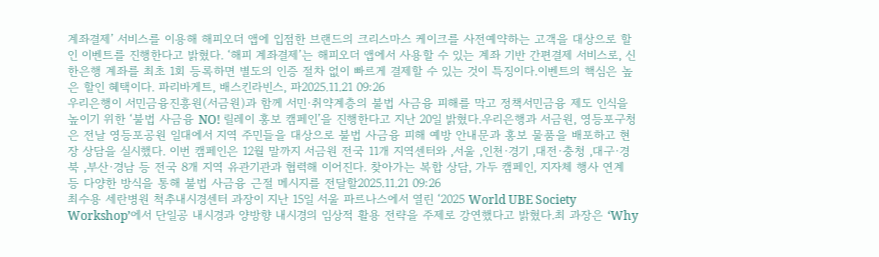계좌결제’ 서비스를 이용해 해피오더 앱에 입점한 브랜드의 크리스마스 케이크를 사전예약하는 고객을 대상으로 할인 이벤트를 진행한다고 밝혔다. ‘해피 계좌결제’는 해피오더 앱에서 사용할 수 있는 계좌 기반 간편결제 서비스로, 신한은행 계좌를 최초 1회 등록하면 별도의 인증 절차 없이 빠르게 결제할 수 있는 것이 특징이다.이벤트의 핵심은 높은 할인 혜택이다. 파리바게트, 배스킨라빈스, 파2025.11.21 09:26
우리은행이 서민금융진흥원(서금원)과 함께 서민·취약계층의 불법 사금융 피해를 막고 정책서민금융 제도 인식을 높이기 위한 ‘불법 사금융 NO! 릴레이 홍보 캠페인’을 진행한다고 지난 20일 밝혔다.우리은행과 서금원, 영등포구청은 전날 영등포공원 일대에서 지역 주민들을 대상으로 불법 사금융 피해 예방 안내문과 홍보 물품을 배포하고 현장 상담을 실시했다. 이번 캠페인은 12월 말까지 서금원 전국 11개 지역센터와 ,서울 ,인천·경기 ,대전·충청 ,대구·경북 ,부산·경남 등 전국 8개 지역 유관기관과 협력해 이어진다. 찾아가는 복합 상담, 가두 캠페인, 지자체 행사 연계 등 다양한 방식을 통해 불법 사금융 근절 메시지를 전달할2025.11.21 09:26
최수용 세란병원 척추내시경센터 과장이 지난 15일 서울 파르나스에서 열린 ‘2025 World UBE Society Workshop’에서 단일공 내시경과 양방향 내시경의 임상적 활용 전략을 주제로 강연했다고 밝혔다.최 과장은 ‘Why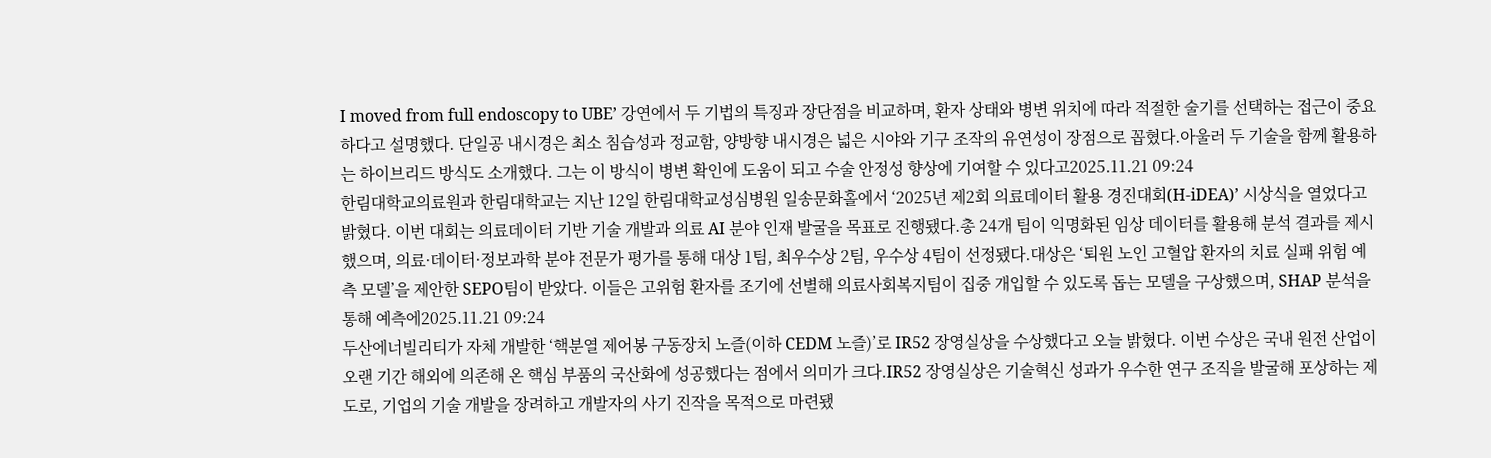I moved from full endoscopy to UBE’ 강연에서 두 기법의 특징과 장단점을 비교하며, 환자 상태와 병변 위치에 따라 적절한 술기를 선택하는 접근이 중요하다고 설명했다. 단일공 내시경은 최소 침습성과 정교함, 양방향 내시경은 넓은 시야와 기구 조작의 유연성이 장점으로 꼽혔다.아울러 두 기술을 함께 활용하는 하이브리드 방식도 소개했다. 그는 이 방식이 병변 확인에 도움이 되고 수술 안정성 향상에 기여할 수 있다고2025.11.21 09:24
한림대학교의료원과 한림대학교는 지난 12일 한림대학교성심병원 일송문화홀에서 ‘2025년 제2회 의료데이터 활용 경진대회(H-iDEA)’ 시상식을 열었다고 밝혔다. 이번 대회는 의료데이터 기반 기술 개발과 의료 AI 분야 인재 발굴을 목표로 진행됐다.총 24개 팀이 익명화된 임상 데이터를 활용해 분석 결과를 제시했으며, 의료·데이터·정보과학 분야 전문가 평가를 통해 대상 1팀, 최우수상 2팀, 우수상 4팀이 선정됐다.대상은 ‘퇴원 노인 고혈압 환자의 치료 실패 위험 예측 모델’을 제안한 SEPO팀이 받았다. 이들은 고위험 환자를 조기에 선별해 의료사회복지팀이 집중 개입할 수 있도록 돕는 모델을 구상했으며, SHAP 분석을 통해 예측에2025.11.21 09:24
두산에너빌리티가 자체 개발한 ‘핵분열 제어봉 구동장치 노즐(이하 CEDM 노즐)’로 IR52 장영실상을 수상했다고 오늘 밝혔다. 이번 수상은 국내 원전 산업이 오랜 기간 해외에 의존해 온 핵심 부품의 국산화에 성공했다는 점에서 의미가 크다.IR52 장영실상은 기술혁신 성과가 우수한 연구 조직을 발굴해 포상하는 제도로, 기업의 기술 개발을 장려하고 개발자의 사기 진작을 목적으로 마련됐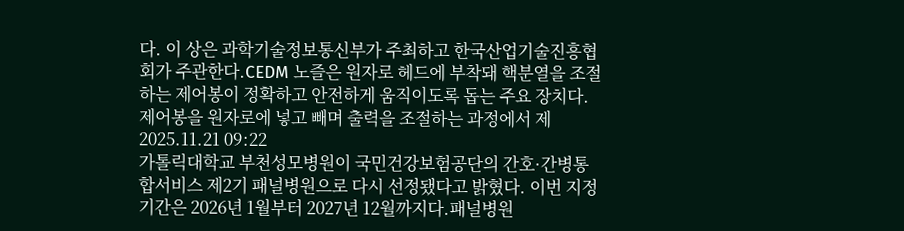다. 이 상은 과학기술정보통신부가 주최하고 한국산업기술진흥협회가 주관한다.CEDM 노즐은 원자로 헤드에 부착돼 핵분열을 조절하는 제어봉이 정확하고 안전하게 움직이도록 돕는 주요 장치다. 제어봉을 원자로에 넣고 빼며 출력을 조절하는 과정에서 제2025.11.21 09:22
가톨릭대학교 부천성모병원이 국민건강보험공단의 간호·간병통합서비스 제2기 패널병원으로 다시 선정됐다고 밝혔다. 이번 지정 기간은 2026년 1월부터 2027년 12월까지다.패널병원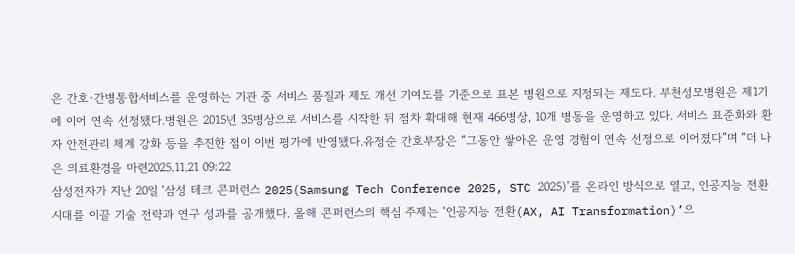은 간호·간병통합서비스를 운영하는 기관 중 서비스 품질과 제도 개선 기여도를 기준으로 표본 병원으로 지정되는 제도다. 부천성모병원은 제1기에 이어 연속 선정됐다.병원은 2015년 35병상으로 서비스를 시작한 뒤 점차 확대해 현재 466병상, 10개 병동을 운영하고 있다. 서비스 표준화와 환자 안전관리 체계 강화 등을 추진한 점이 이번 평가에 반영됐다.유정순 간호부장은 “그동안 쌓아온 운영 경험이 연속 선정으로 이어졌다”며 “더 나은 의료환경을 마련2025.11.21 09:22
삼성전자가 지난 20일 ‘삼성 테크 콘퍼런스 2025(Samsung Tech Conference 2025, STC 2025)’를 온라인 방식으로 열고, 인공지능 전환 시대를 이끌 기술 전략과 연구 성과를 공개했다. 올해 콘퍼런스의 핵심 주제는 ‘인공지능 전환(AX, AI Transformation)’으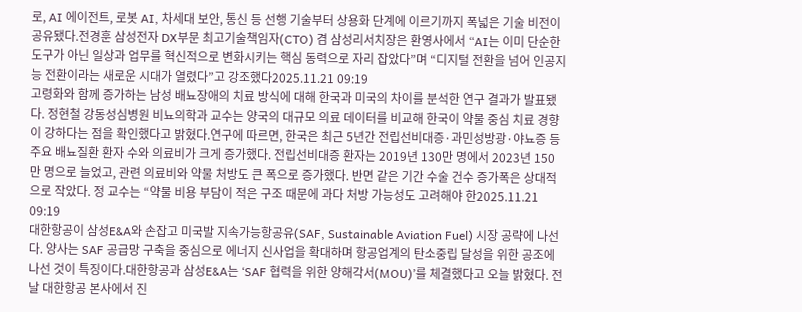로, AI 에이전트, 로봇 AI, 차세대 보안, 통신 등 선행 기술부터 상용화 단계에 이르기까지 폭넓은 기술 비전이 공유됐다.전경훈 삼성전자 DX부문 최고기술책임자(CTO) 겸 삼성리서치장은 환영사에서 “AI는 이미 단순한 도구가 아닌 일상과 업무를 혁신적으로 변화시키는 핵심 동력으로 자리 잡았다”며 “디지털 전환을 넘어 인공지능 전환이라는 새로운 시대가 열렸다”고 강조했다2025.11.21 09:19
고령화와 함께 증가하는 남성 배뇨장애의 치료 방식에 대해 한국과 미국의 차이를 분석한 연구 결과가 발표됐다. 정현철 강동성심병원 비뇨의학과 교수는 양국의 대규모 의료 데이터를 비교해 한국이 약물 중심 치료 경향이 강하다는 점을 확인했다고 밝혔다.연구에 따르면, 한국은 최근 5년간 전립선비대증·과민성방광·야뇨증 등 주요 배뇨질환 환자 수와 의료비가 크게 증가했다. 전립선비대증 환자는 2019년 130만 명에서 2023년 150만 명으로 늘었고, 관련 의료비와 약물 처방도 큰 폭으로 증가했다. 반면 같은 기간 수술 건수 증가폭은 상대적으로 작았다. 정 교수는 “약물 비용 부담이 적은 구조 때문에 과다 처방 가능성도 고려해야 한2025.11.21 09:19
대한항공이 삼성E&A와 손잡고 미국발 지속가능항공유(SAF, Sustainable Aviation Fuel) 시장 공략에 나선다. 양사는 SAF 공급망 구축을 중심으로 에너지 신사업을 확대하며 항공업계의 탄소중립 달성을 위한 공조에 나선 것이 특징이다.대한항공과 삼성E&A는 ‘SAF 협력을 위한 양해각서(MOU)’를 체결했다고 오늘 밝혔다. 전날 대한항공 본사에서 진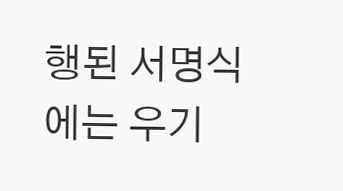행된 서명식에는 우기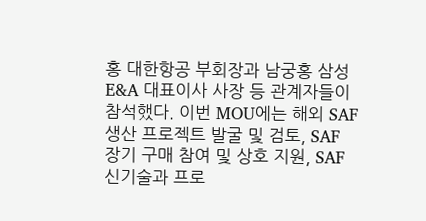홍 대한항공 부회장과 남궁홍 삼성E&A 대표이사 사장 등 관계자들이 참석했다. 이번 MOU에는 해외 SAF 생산 프로젝트 발굴 및 검토, SAF 장기 구매 참여 및 상호 지원, SAF 신기술과 프로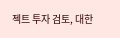젝트 투자 검토, 대한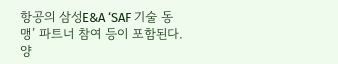항공의 삼성E&A ‘SAF 기술 동맹’ 파트너 참여 등이 포함된다. 양